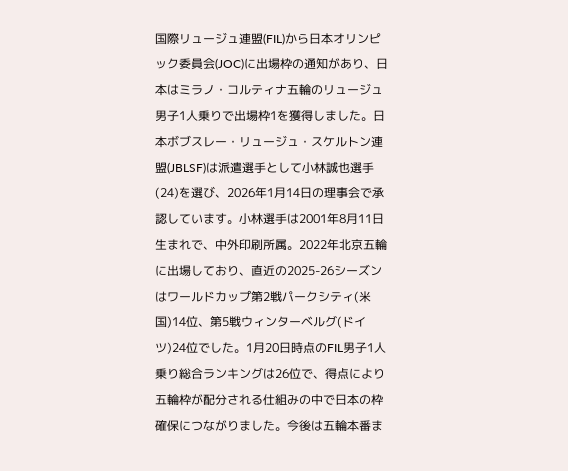国際リュージュ連盟(FIL)から日本オリンピック委員会(JOC)に出場枠の通知があり、日本はミラノ・コルティナ五輪のリュージュ男子1人乗りで出場枠1を獲得しました。日本ボブスレー・リュージュ・スケルトン連盟(JBLSF)は派遣選手として小林誠也選手(24)を選び、2026年1月14日の理事会で承認しています。小林選手は2001年8月11日生まれで、中外印刷所属。2022年北京五輪に出場しており、直近の2025-26シーズンはワールドカップ第2戦パークシティ(米国)14位、第5戦ウィンターベルグ(ドイツ)24位でした。1月20日時点のFIL男子1人乗り総合ランキングは26位で、得点により五輪枠が配分される仕組みの中で日本の枠確保につながりました。今後は五輪本番ま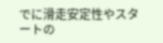でに滑走安定性やスタートの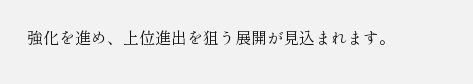強化を進め、上位進出を狙う展開が見込まれます。